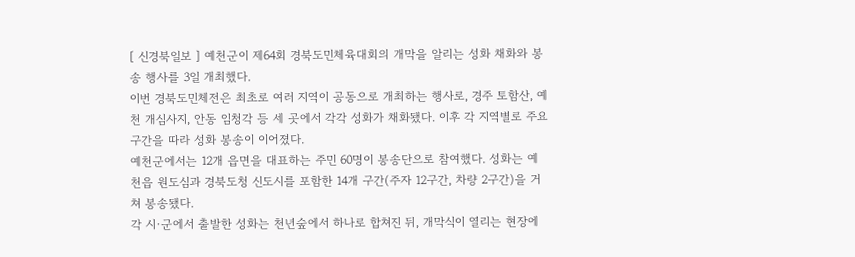[ 신경북일보 ] 예천군이 제64회 경북도민체육대회의 개막을 알리는 성화 채화와 봉송 행사를 3일 개최했다.
이번 경북도민체전은 최초로 여러 지역이 공동으로 개최하는 행사로, 경주 토함산, 예천 개심사지, 안동 임청각 등 세 곳에서 각각 성화가 채화됐다. 이후 각 지역별로 주요 구간을 따라 성화 봉송이 이어졌다.
예천군에서는 12개 읍면을 대표하는 주민 60명이 봉송단으로 참여했다. 성화는 예천읍 원도심과 경북도청 신도시를 포함한 14개 구간(주자 12구간, 차량 2구간)을 거쳐 봉송됐다.
각 시·군에서 출발한 성화는 천년숲에서 하나로 합쳐진 뒤, 개막식이 열리는 현장에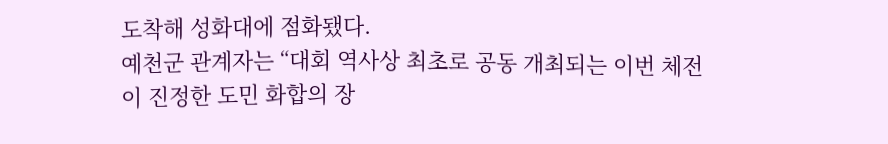도착해 성화대에 점화됐다.
예천군 관계자는 “대회 역사상 최초로 공동 개최되는 이번 체전이 진정한 도민 화합의 장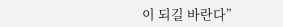이 되길 바란다”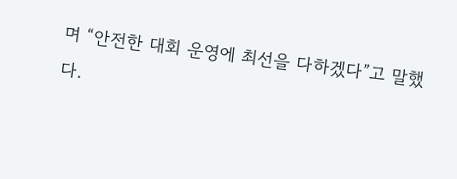며 “안전한 대회 운영에 최선을 다하겠다”고 말했다.